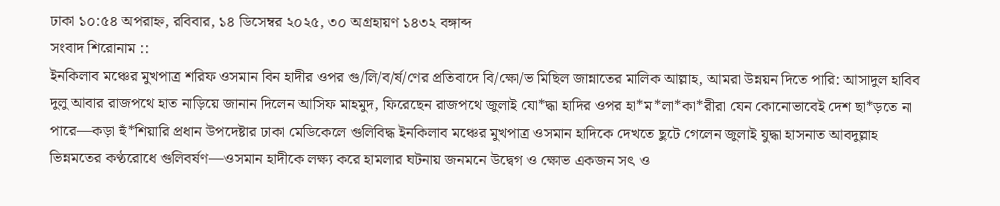ঢাকা ১০:৫৪ অপরাহ্ন, রবিবার, ১৪ ডিসেম্বর ২০২৫, ৩০ অগ্রহায়ণ ১৪৩২ বঙ্গাব্দ
সংবাদ শিরোনাম ::
ইনকিলাব মঞ্চের মুখপাত্র শরিফ ওসমান বিন হাদীর ওপর গু/লি/ব/র্ষ/ণের প্রতিবাদে বি/ক্ষো/ভ মিছিল জান্নাতের মালিক আল্লাহ, আমরা উন্নয়ন দিতে পারি: আসাদুল হাবিব দুলু আবার রাজপথে হাত নাড়িয়ে জানান দিলেন আসিফ মাহমুদ, ফিরেছেন রাজপথে জুলাই যো*দ্ধা হাদির ওপর হা*ম*লা*কা*রীরা যেন কোনোভাবেই দেশ ছা*ড়তে না পারে—কড়া হুঁ*শিয়ারি প্রধান উপদেষ্টার ঢাকা মেডিকেলে গুলিবিদ্ধ ইনকিলাব মঞ্চের মুখপাত্র ওসমান হাদিকে দেখতে ছুটে গেলেন জুলাই যুদ্ধা হাসনাত আবদুল্লাহ ভিন্নমতের কণ্ঠরোধে গুলিবর্ষণ—ওসমান হাদীকে লক্ষ্য করে হামলার ঘটনায় জনমনে উদ্বেগ ও ক্ষোভ একজন সৎ ও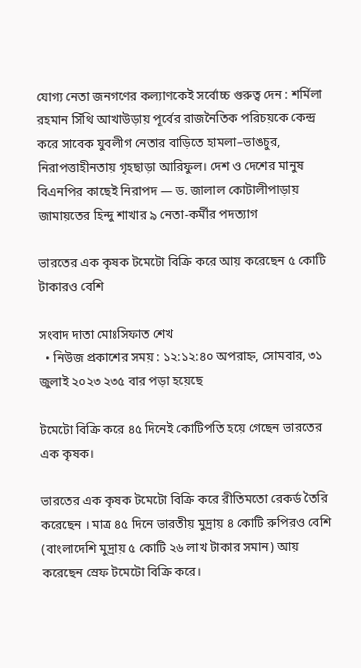যোগ্য নেতা জনগণের কল্যাণকেই সর্বোচ্চ গুরুত্ব দেন : শর্মিলা রহমান সিঁথি আখাউড়ায় পূর্বের রাজনৈতিক পরিচয়কে কেন্দ্র করে সাবেক যুবলীগ নেতার বাড়িতে হামলা–ভাঙচুর, নিরাপত্তাহীনতায় গৃহছাড়া আরিফুল। দেশ ও দেশের মানুষ বিএনপির কাছেই নিরাপদ — ড. জালাল কোটালীপাড়ায় জামায়তের হিন্দু শাখার ৯ নেতা-কর্মীর পদত্যাগ

ভারতের এক কৃষক টমেটো বিক্রি করে আয় করেছেন ৫ কোটি টাকারও বেশি

সংবাদ দাতা মোঃসিফাত শেখ
  • নিউজ প্রকাশের সময় : ১২:১২:৪০ অপরাহ্ন, সোমবার, ৩১ জুলাই ২০২৩ ২৩৫ বার পড়া হয়েছে

টমেটো বিক্রি করে ৪৫ দিনেই কোটিপতি হয়ে গেছেন ভারতের এক কৃষক।

ভারতের এক কৃষক টমেটো বিক্রি করে রীতিমতো রেকর্ড তৈরি করেছেন । মাত্র ৪৫ দিনে ভারতীয় মুদ্রায় ৪ কোটি রুপিরও বেশি (বাংলাদেশি মুদ্রায় ৫ কোটি ২৬ লাখ টাকার সমান) আয় করেছেন স্রেফ টমেটো বিক্রি করে।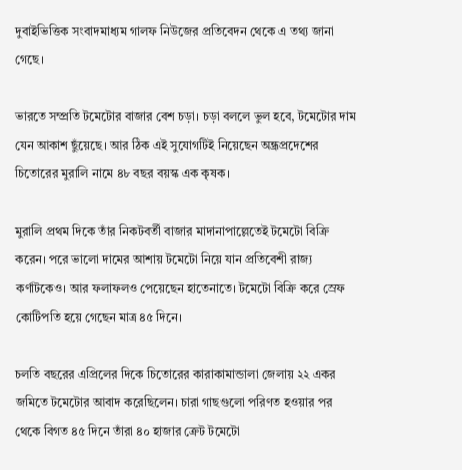দুবাইভিত্তিক সংবাদমাধ্যম গালফ নিউজের প্রতিবেদন থেকে এ তথ্য জানা গেছে।

ভারতে সম্প্রতি টমেটোর বাজার বেশ চড়া। চড়া বললে ভুল হবে, টমেটোর দাম যেন আকাশ ছুঁয়েছে। আর ঠিক এই সুযোগটিই নিয়েছেন অন্ধ্রপ্রদেশের চিতোরের মুরালি নামে ৪৮ বছর বয়স্ক এক কৃষক।

মুরালি প্রথম দিকে তাঁর নিকটবর্তী বাজার মাদানাপাল্লেতেই টমেটো বিক্রি করেন। পরে ভালো দামের আশায় টমেটো নিয়ে যান প্রতিবেশী রাজ্য কর্ণাটকেও। আর ফলাফলও পেয়েছেন হাতেনাতে। টমেটো বিক্রি করে স্রেফ কোটিপতি হয়ে গেছেন মাত্র ৪৫ দিনে।

চলতি বছরের এপ্রিলের দিকে চিতোরের কারাকামান্ডালা জেলায় ২২ একর জমিতে টমেটোর আবাদ করেছিলেন। চারা গাছগুলো পরিণত হওয়ার পর থেকে বিগত ৪৫ দিনে তাঁরা ৪০ হাজার ক্রেট টমেটো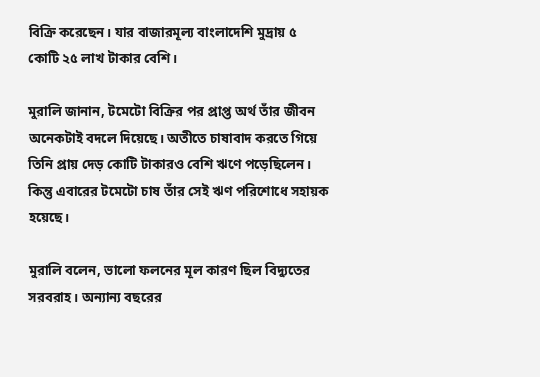বিক্রি করেছেন। যার বাজারমূল্য বাংলাদেশি মুদ্রায় ৫ কোটি ২৫ লাখ টাকার বেশি।

মুরালি জানান, টমেটো বিক্রির পর প্রাপ্ত অর্থ তাঁর জীবন অনেকটাই বদলে দিয়েছে। অতীতে চাষাবাদ করতে গিয়ে তিনি প্রায় দেড় কোটি টাকারও বেশি ঋণে পড়েছিলেন। কিন্তু এবারের টমেটো চাষ তাঁর সেই ঋণ পরিশোধে সহায়ক হয়েছে।

মুরালি বলেন, ভালো ফলনের মূল কারণ ছিল বিদ্যুতের সরবরাহ। অন্যান্য বছরের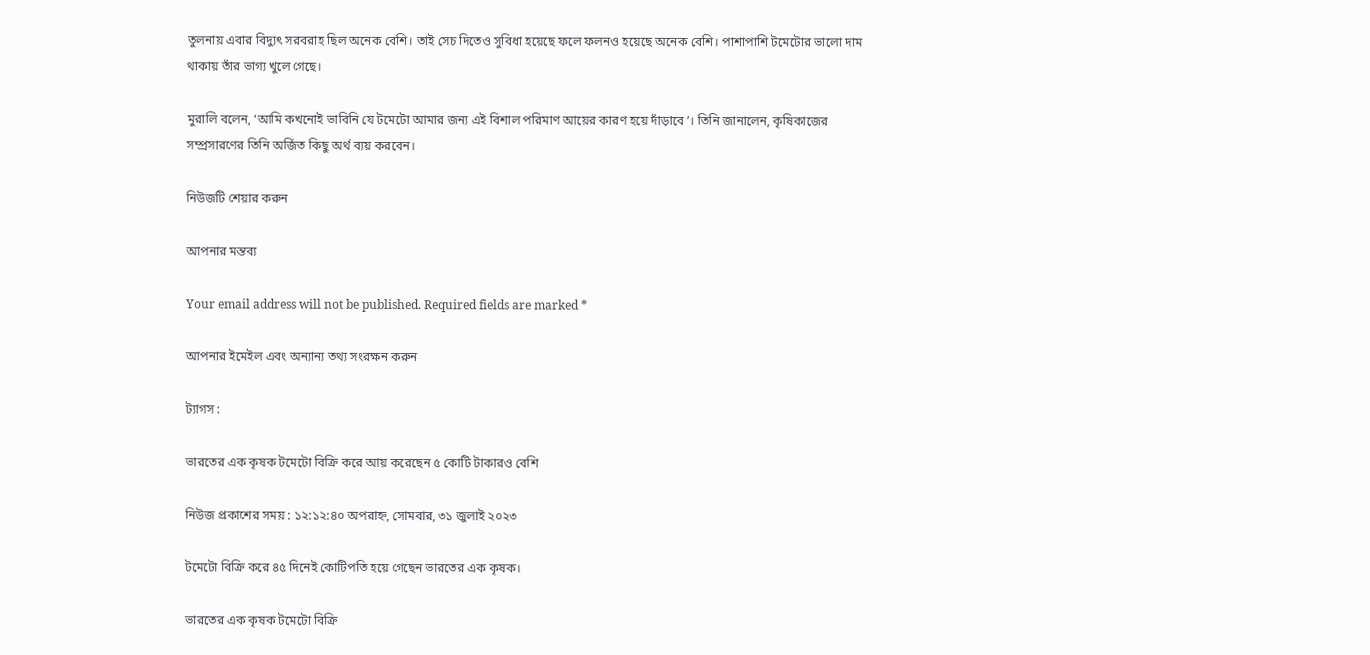তুলনায় এবার বিদ্যুৎ সরবরাহ ছিল অনেক বেশি। তাই সেচ দিতেও সুবিধা হয়েছে ফলে ফলনও হয়েছে অনেক বেশি। পাশাপাশি টমেটোর ভালো দাম থাকায় তাঁর ভাগ্য খুলে গেছে।

মুরালি বলেন, ‘আমি কখনোই ভাবিনি যে টমেটো আমার জন্য এই বিশাল পরিমাণ আয়ের কারণ হয়ে দাঁড়াবে’। তিনি জানালেন, কৃষিকাজের সম্প্রসারণের তিনি অর্জিত কিছু অর্থ ব্যয় করবেন।

নিউজটি শেয়ার করুন

আপনার মন্তব্য

Your email address will not be published. Required fields are marked *

আপনার ইমেইল এবং অন্যান্য তথ্য সংরক্ষন করুন

ট্যাগস :

ভারতের এক কৃষক টমেটো বিক্রি করে আয় করেছেন ৫ কোটি টাকারও বেশি

নিউজ প্রকাশের সময় : ১২:১২:৪০ অপরাহ্ন, সোমবার, ৩১ জুলাই ২০২৩

টমেটো বিক্রি করে ৪৫ দিনেই কোটিপতি হয়ে গেছেন ভারতের এক কৃষক।

ভারতের এক কৃষক টমেটো বিক্রি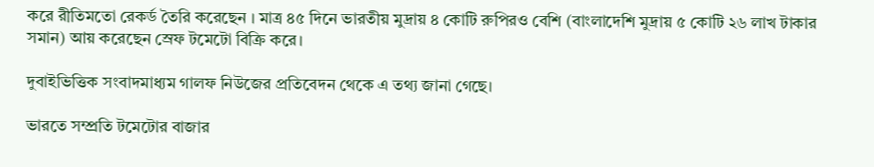করে রীতিমতো রেকর্ড তৈরি করেছেন । মাত্র ৪৫ দিনে ভারতীয় মুদ্রায় ৪ কোটি রুপিরও বেশি (বাংলাদেশি মুদ্রায় ৫ কোটি ২৬ লাখ টাকার সমান) আয় করেছেন স্রেফ টমেটো বিক্রি করে।

দুবাইভিত্তিক সংবাদমাধ্যম গালফ নিউজের প্রতিবেদন থেকে এ তথ্য জানা গেছে।

ভারতে সম্প্রতি টমেটোর বাজার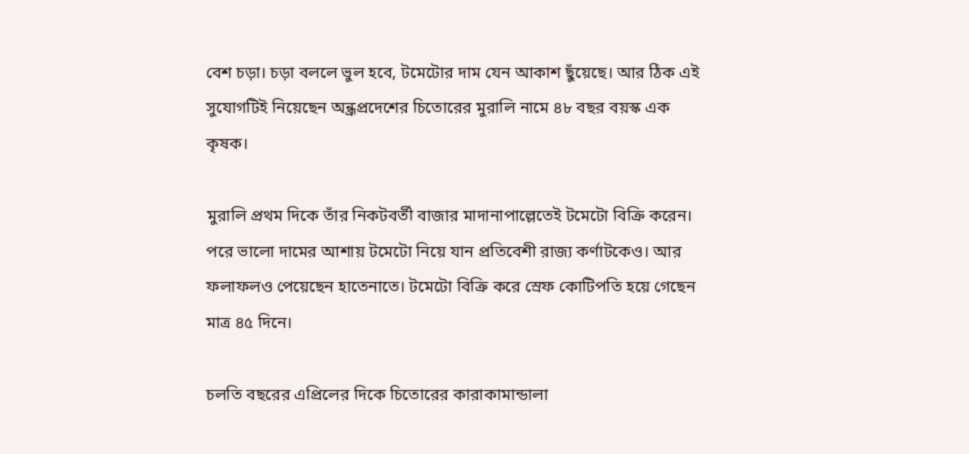বেশ চড়া। চড়া বললে ভুল হবে, টমেটোর দাম যেন আকাশ ছুঁয়েছে। আর ঠিক এই সুযোগটিই নিয়েছেন অন্ধ্রপ্রদেশের চিতোরের মুরালি নামে ৪৮ বছর বয়স্ক এক কৃষক।

মুরালি প্রথম দিকে তাঁর নিকটবর্তী বাজার মাদানাপাল্লেতেই টমেটো বিক্রি করেন। পরে ভালো দামের আশায় টমেটো নিয়ে যান প্রতিবেশী রাজ্য কর্ণাটকেও। আর ফলাফলও পেয়েছেন হাতেনাতে। টমেটো বিক্রি করে স্রেফ কোটিপতি হয়ে গেছেন মাত্র ৪৫ দিনে।

চলতি বছরের এপ্রিলের দিকে চিতোরের কারাকামান্ডালা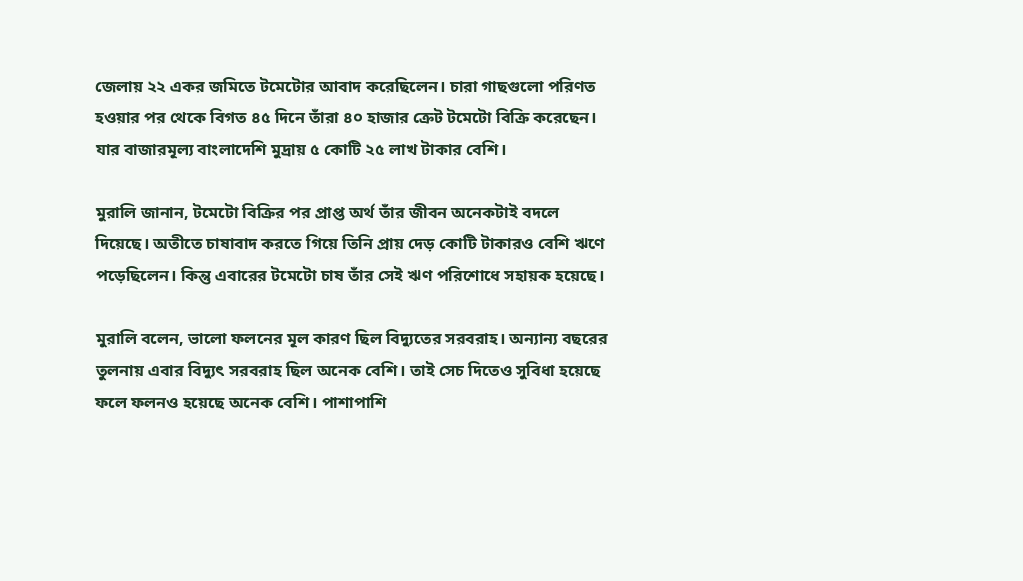জেলায় ২২ একর জমিতে টমেটোর আবাদ করেছিলেন। চারা গাছগুলো পরিণত হওয়ার পর থেকে বিগত ৪৫ দিনে তাঁরা ৪০ হাজার ক্রেট টমেটো বিক্রি করেছেন। যার বাজারমূল্য বাংলাদেশি মুদ্রায় ৫ কোটি ২৫ লাখ টাকার বেশি।

মুরালি জানান, টমেটো বিক্রির পর প্রাপ্ত অর্থ তাঁর জীবন অনেকটাই বদলে দিয়েছে। অতীতে চাষাবাদ করতে গিয়ে তিনি প্রায় দেড় কোটি টাকারও বেশি ঋণে পড়েছিলেন। কিন্তু এবারের টমেটো চাষ তাঁর সেই ঋণ পরিশোধে সহায়ক হয়েছে।

মুরালি বলেন, ভালো ফলনের মূল কারণ ছিল বিদ্যুতের সরবরাহ। অন্যান্য বছরের তুলনায় এবার বিদ্যুৎ সরবরাহ ছিল অনেক বেশি। তাই সেচ দিতেও সুবিধা হয়েছে ফলে ফলনও হয়েছে অনেক বেশি। পাশাপাশি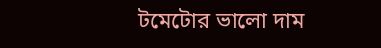টমেটোর ভালো দাম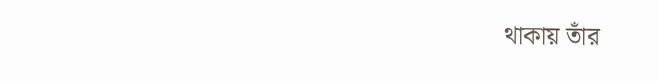থাকায় তাঁর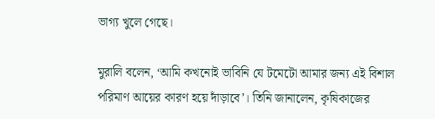ভাগ্য খুলে গেছে।

মুরালি বলেন, ‘আমি কখনোই ভাবিনি যে টমেটো আমার জন্য এই বিশাল পরিমাণ আয়ের কারণ হয়ে দাঁড়াবে’। তিনি জানালেন, কৃষিকাজের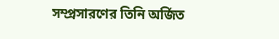সম্প্রসারণের তিনি অর্জিত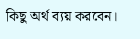কিছু অর্থ ব্যয় করবেন।